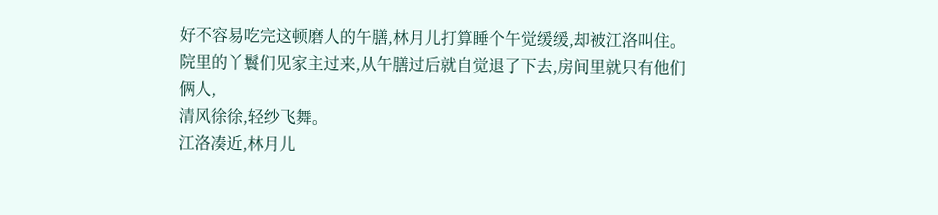好不容易吃完这顿磨人的午膳,林月儿打算睡个午觉缓缓,却被江洛叫住。
院里的丫鬟们见家主过来,从午膳过后就自觉退了下去,房间里就只有他们俩人,
清风徐徐,轻纱飞舞。
江洛凑近,林月儿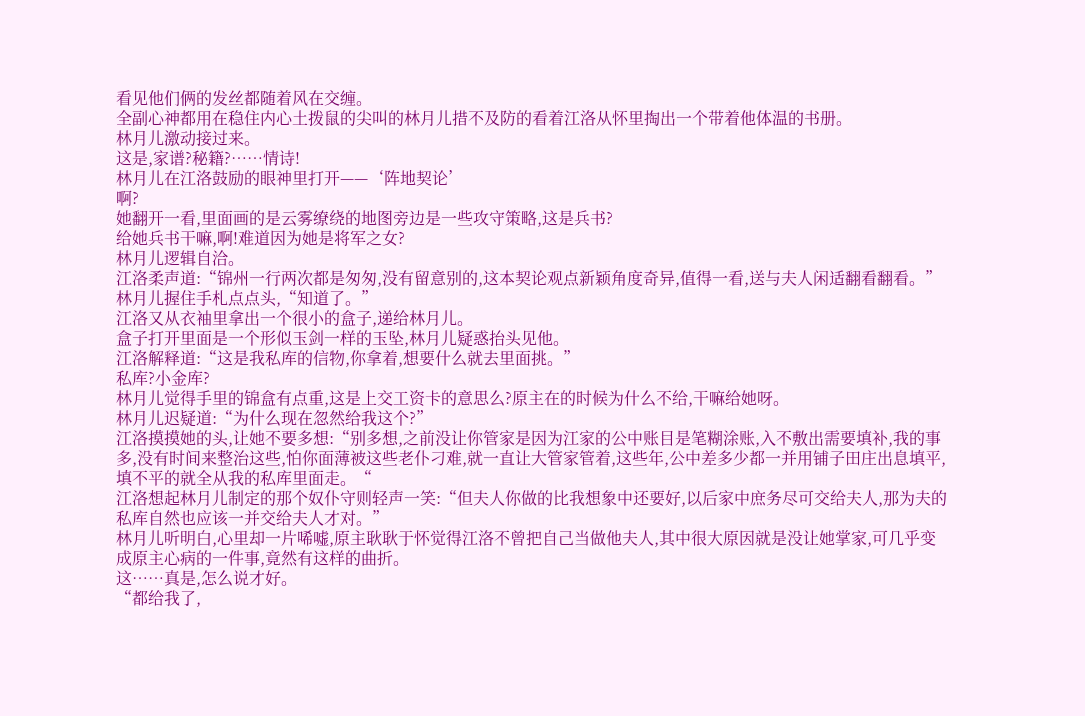看见他们俩的发丝都随着风在交缠。
全副心神都用在稳住内心土拨鼠的尖叫的林月儿措不及防的看着江洛从怀里掏出一个带着他体温的书册。
林月儿激动接过来。
这是,家谱?秘籍?……情诗!
林月儿在江洛鼓励的眼神里打开——‘阵地契论’
啊?
她翻开一看,里面画的是云雾缭绕的地图旁边是一些攻守策略,这是兵书?
给她兵书干嘛,啊!难道因为她是将军之女?
林月儿逻辑自洽。
江洛柔声道:“锦州一行两次都是匆匆,没有留意别的,这本契论观点新颖角度奇异,值得一看,送与夫人闲适翻看翻看。”
林月儿握住手札点点头,“知道了。”
江洛又从衣袖里拿出一个很小的盒子,递给林月儿。
盒子打开里面是一个形似玉剑一样的玉坠,林月儿疑惑抬头见他。
江洛解释道:“这是我私库的信物,你拿着,想要什么就去里面挑。”
私库?小金库?
林月儿觉得手里的锦盒有点重,这是上交工资卡的意思么?原主在的时候为什么不给,干嘛给她呀。
林月儿迟疑道:“为什么现在忽然给我这个?”
江洛摸摸她的头,让她不要多想:“别多想,之前没让你管家是因为江家的公中账目是笔糊涂账,入不敷出需要填补,我的事多,没有时间来整治这些,怕你面薄被这些老仆刁难,就一直让大管家管着,这些年,公中差多少都一并用铺子田庄出息填平,填不平的就全从我的私库里面走。“
江洛想起林月儿制定的那个奴仆守则轻声一笑:“但夫人你做的比我想象中还要好,以后家中庶务尽可交给夫人,那为夫的私库自然也应该一并交给夫人才对。”
林月儿听明白,心里却一片唏嘘,原主耿耿于怀觉得江洛不曾把自己当做他夫人,其中很大原因就是没让她掌家,可几乎变成原主心病的一件事,竟然有这样的曲折。
这……真是,怎么说才好。
“都给我了,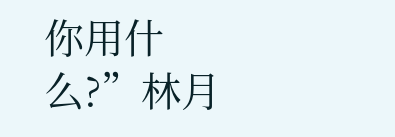你用什么?”林月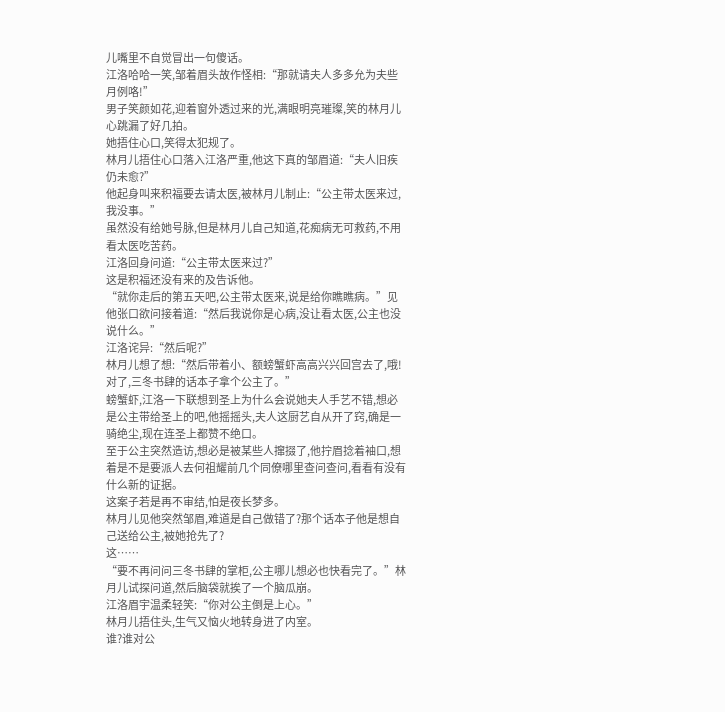儿嘴里不自觉冒出一句傻话。
江洛哈哈一笑,邹着眉头故作怪相:“那就请夫人多多允为夫些月例咯!”
男子笑颜如花,迎着窗外透过来的光,满眼明亮璀璨,笑的林月儿心跳漏了好几拍。
她捂住心口,笑得太犯规了。
林月儿捂住心口落入江洛严重,他这下真的邹眉道:“夫人旧疾仍未愈?”
他起身叫来积福要去请太医,被林月儿制止:“公主带太医来过,我没事。”
虽然没有给她号脉,但是林月儿自己知道,花痴病无可救药,不用看太医吃苦药。
江洛回身问道:“公主带太医来过?”
这是积福还没有来的及告诉他。
“就你走后的第五天吧,公主带太医来,说是给你瞧瞧病。”见他张口欲问接着道:“然后我说你是心病,没让看太医,公主也没说什么。”
江洛诧异:“然后呢?”
林月儿想了想:“然后带着小、额螃蟹虾高高兴兴回宫去了,哦!对了,三冬书肆的话本子拿个公主了。”
螃蟹虾,江洛一下联想到圣上为什么会说她夫人手艺不错,想必是公主带给圣上的吧,他摇摇头,夫人这厨艺自从开了窍,确是一骑绝尘,现在连圣上都赞不绝口。
至于公主突然造访,想必是被某些人撺掇了,他拧眉捻着袖口,想着是不是要派人去何祖耀前几个同僚哪里查问查问,看看有没有什么新的证据。
这案子若是再不审结,怕是夜长梦多。
林月儿见他突然邹眉,难道是自己做错了?那个话本子他是想自己送给公主,被她抢先了?
这……
“要不再问问三冬书肆的掌柜,公主哪儿想必也快看完了。”林月儿试探问道,然后脑袋就挨了一个脑瓜崩。
江洛眉宇温柔轻笑:“你对公主倒是上心。”
林月儿捂住头,生气又恼火地转身进了内室。
谁?谁对公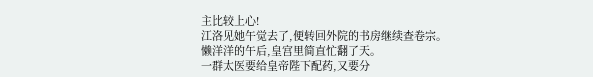主比较上心!
江洛见她午觉去了,便转回外院的书房继续查卷宗。
懒洋洋的午后,皇宫里简直忙翻了天。
一群太医要给皇帝陛下配药,又要分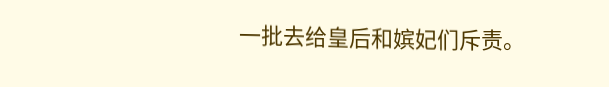一批去给皇后和嫔妃们斥责。